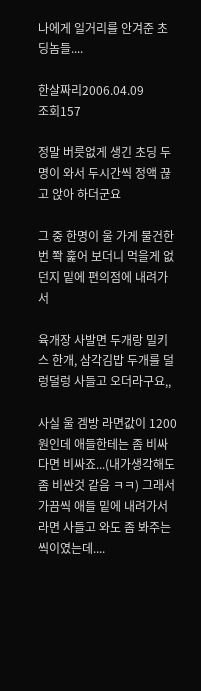나에게 일거리를 안겨준 초딩놈들....

한살짜리2006.04.09
조회157

정말 버릇없게 생긴 초딩 두명이 와서 두시간씩 정액 끊고 앉아 하더군요

그 중 한명이 울 가게 물건한번 쫙 훑어 보더니 먹을게 없던지 밑에 편의점에 내려가서

육개장 사발면 두개랑 밀키스 한개, 삼각김밥 두개를 덜렁덜렁 사들고 오더라구요,,

사실 울 겜방 라면값이 1200원인데 애들한테는 좀 비싸다면 비싸죠...(내가생각해도 좀 비싼것 같음 ㅋㅋ) 그래서 가끔씩 애들 밑에 내려가서 라면 사들고 와도 좀 봐주는 씩이였는데....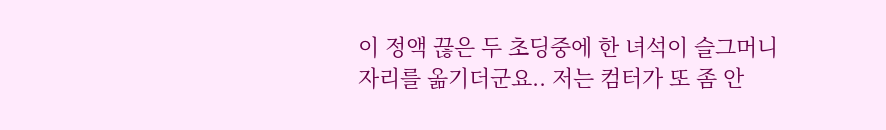이 정액 끊은 두 초딩중에 한 녀석이 슬그머니 자리를 옮기더군요.. 저는 컴터가 또 좀 안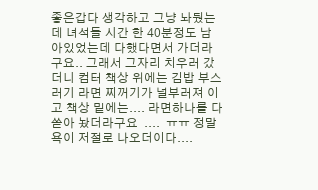좋은갑다 생각하고 그냥 놔뒀는데 녀석들 시간 한 40분정도 남아있었는데 다했다면서 가더라구요.. 그래서 그자리 치우러 갔더니 컴터 책상 위에는 김밥 부스러기 라면 찌꺼기가 널부러져 이고 책상 밑에는.... 라면하나를 다 쏟아 놨더라구요  ....  ㅠㅠ 정말 욕이 저절로 나오더이다....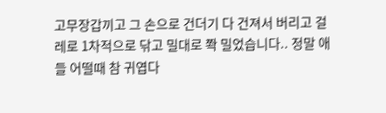고무장갑끼고 그 손으로 건더기 다 건져서 버리고 걸레로 1차적으로 닦고 밀대로 쫙 밀었습니다.. 정말 애들 어떨때 참 귀엽다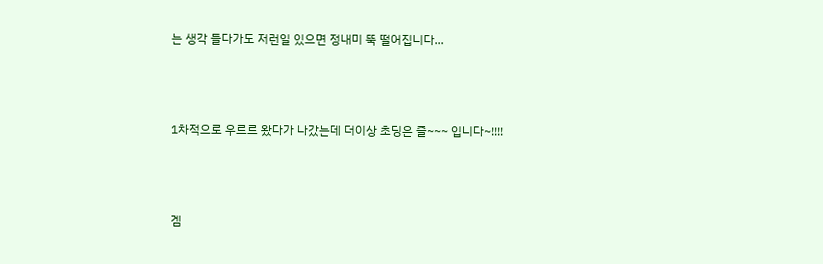는 생각 들다가도 저런일 있으면 정내미 뚝 떨어집니다...



1차적으로 우르르 왔다가 나갔는데 더이상 초딩은 즐~~~ 입니다~!!!!



겜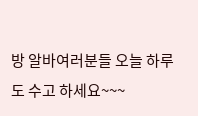방 알바여러분들 오늘 하루도 수고 하세요~~~